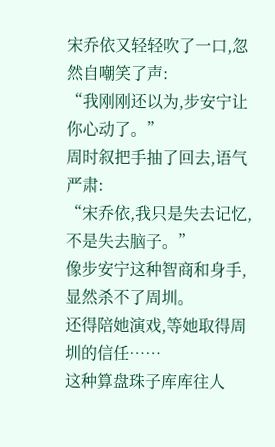宋乔依又轻轻吹了一口,忽然自嘲笑了声:
“我刚刚还以为,步安宁让你心动了。”
周时叙把手抽了回去,语气严肃:
“宋乔依,我只是失去记忆,不是失去脑子。”
像步安宁这种智商和身手,显然杀不了周圳。
还得陪她演戏,等她取得周圳的信任……
这种算盘珠子库库往人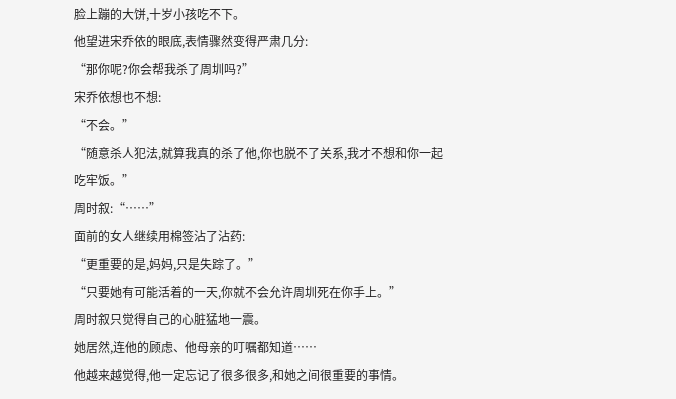脸上蹦的大饼,十岁小孩吃不下。
他望进宋乔依的眼底,表情骤然变得严肃几分:
“那你呢?你会帮我杀了周圳吗?”
宋乔依想也不想:
“不会。”
“随意杀人犯法,就算我真的杀了他,你也脱不了关系,我才不想和你一起吃牢饭。”
周时叙:“……”
面前的女人继续用棉签沾了沾药:
“更重要的是,妈妈,只是失踪了。”
“只要她有可能活着的一天,你就不会允许周圳死在你手上。”
周时叙只觉得自己的心脏猛地一震。
她居然,连他的顾虑、他母亲的叮嘱都知道……
他越来越觉得,他一定忘记了很多很多,和她之间很重要的事情。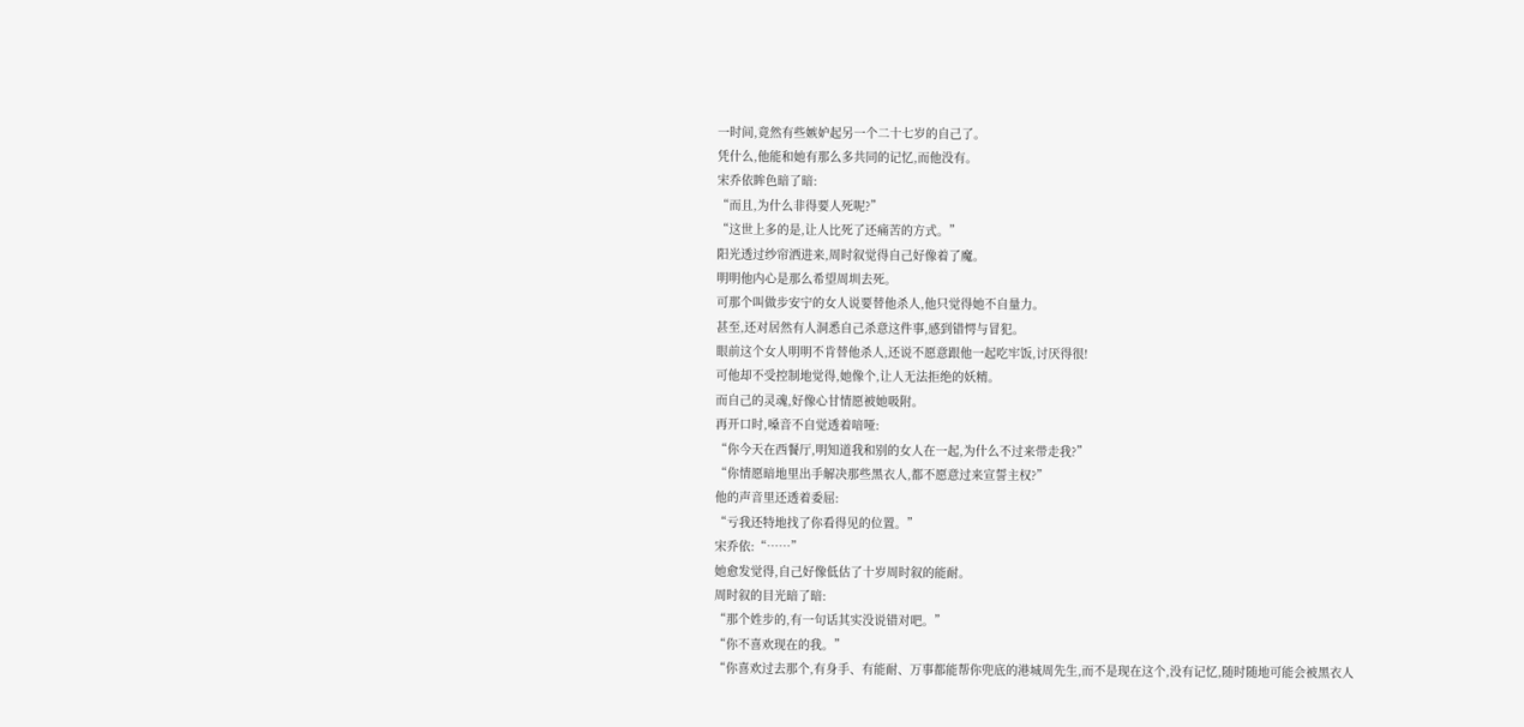一时间,竟然有些嫉妒起另一个二十七岁的自己了。
凭什么,他能和她有那么多共同的记忆,而他没有。
宋乔依眸色暗了暗:
“而且,为什么非得要人死呢?”
“这世上多的是,让人比死了还痛苦的方式。”
阳光透过纱帘洒进来,周时叙觉得自己好像着了魔。
明明他内心是那么希望周圳去死。
可那个叫做步安宁的女人说要替他杀人,他只觉得她不自量力。
甚至,还对居然有人洞悉自己杀意这件事,感到错愕与冒犯。
眼前这个女人明明不肯替他杀人,还说不愿意跟他一起吃牢饭,讨厌得很!
可他却不受控制地觉得,她像个,让人无法拒绝的妖精。
而自己的灵魂,好像心甘情愿被她吸附。
再开口时,嗓音不自觉透着喑哑:
“你今天在西餐厅,明知道我和别的女人在一起,为什么不过来带走我?”
“你情愿暗地里出手解决那些黑衣人,都不愿意过来宣誓主权?”
他的声音里还透着委屈:
“亏我还特地找了你看得见的位置。”
宋乔依:“……”
她愈发觉得,自己好像低估了十岁周时叙的能耐。
周时叙的目光暗了暗:
“那个姓步的,有一句话其实没说错对吧。”
“你不喜欢现在的我。”
“你喜欢过去那个,有身手、有能耐、万事都能帮你兜底的港城周先生,而不是现在这个,没有记忆,随时随地可能会被黑衣人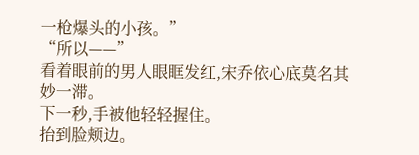一枪爆头的小孩。”
“所以——”
看着眼前的男人眼眶发红,宋乔依心底莫名其妙一滞。
下一秒,手被他轻轻握住。
抬到脸颊边。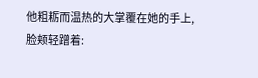他粗粝而温热的大掌覆在她的手上,脸颊轻蹭着: